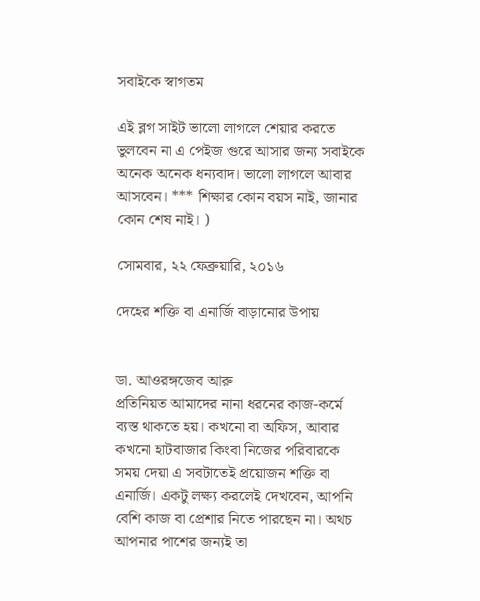সবাইকে স্বাগতম

এই ব্লগ সাইট ভালো লাগলে শেয়ার করতে ভুলবেন না এ পেইজ গুরে আসার জন্য সবাইকে অনেক অনেক ধন্যবাদ। ভালো লাগলে আবার আসবেন। *** শিক্ষার কোন বয়স নাই, জানার কোন শেষ নাই। )

সোমবার, ২২ ফেব্রুয়ারি, ২০১৬

দেহের শক্তি বা এনার্জি বাড়ানোর উপায়


ডা. আওরঙ্গজেব আরু
প্রতিনিয়ত আমাদের নানা ধরনের কাজ-কর্মে ব্যস্ত থাকতে হয়। কখনো বা অফিস, আবার কখনো হাটবাজার কিংবা নিজের পরিবারকে সময় দেয়া এ সবটাতেই প্রয়োজন শক্তি বা এনার্জি। একটু লক্ষ্য করলেই দেখবেন, আপনি বেশি কাজ বা প্রেশার নিতে পারছেন না। অথচ আপনার পাশের জন্যই তা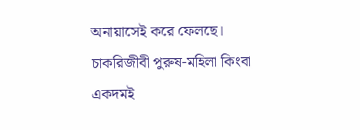অনায়াসেই করে ফেলছে। চাকরিজীবী পুরুষ-মহিলা কিংবা একদমই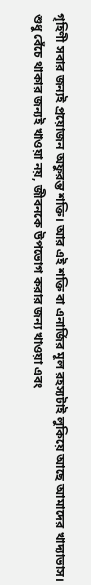গৃহিণী সবার জন্যই প্রয়োজন অফুরন্ত শক্তি। আর এই শক্তি বা এনার্জির মূল রহস্যটাই লুকিয়ে আছে আমাদের খাদ্যাভাস। শুধু বেঁচে থাকার জন্যই খাওয়া নয়, জীবনকে উপভোগ করার জন্য খাওয়া এবং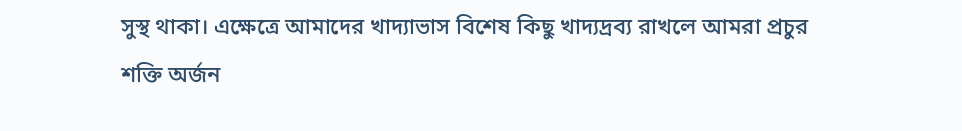সুস্থ থাকা। এক্ষেত্রে আমাদের খাদ্যাভাস বিশেষ কিছু খাদ্যদ্রব্য রাখলে আমরা প্রচুর শক্তি অর্জন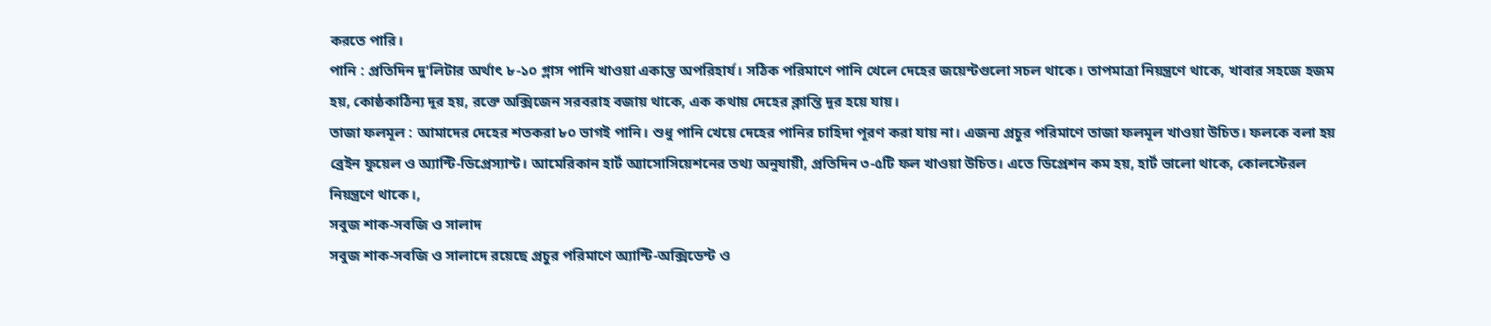করতে পারি।
পানি : প্রতিদিন দু'লিটার অর্থাৎ ৮-১০ গ্লাস পানি খাওয়া একান্ত অপরিহার্য। সঠিক পরিমাণে পানি খেলে দেহের জয়েন্টগুলো সচল থাকে। তাপমাত্রা নিয়ন্ত্রণে থাকে, খাবার সহজে হজম হয়, কোষ্ঠকাঠিন্য দূর হয়, রক্তে অক্সিজেন সরবরাহ বজায় থাকে, এক কথায় দেহের ক্লান্তি দূর হয়ে যায়।
তাজা ফলমূল : আমাদের দেহের শতকরা ৮০ ভাগই পানি। শুধু পানি খেয়ে দেহের পানির চাহিদা পূরণ করা যায় না। এজন্য প্রচুর পরিমাণে তাজা ফলমূল খাওয়া উচিত। ফলকে বলা হয় ব্রেইন ফুয়েল ও অ্যান্টি-ডিপ্রেস্যান্ট। আমেরিকান হার্ট অ্যাসোসিয়েশনের তথ্য অনুযায়ী, প্রতিদিন ৩-৫টি ফল খাওয়া উচিত। এতে ডিপ্রেশন কম হয়, হার্ট ভালো থাকে, কোলস্টেরল নিয়ন্ত্রণে থাকে।,
সবুজ শাক-সবজি ও সালাদ
সবুজ শাক-সবজি ও সালাদে রয়েছে প্রচুর পরিমাণে অ্যান্টি-অক্সিডেন্ট ও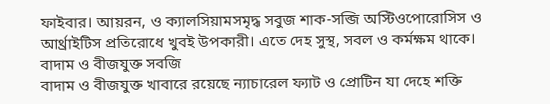ফাইবার। আয়রন, ও ক্যালসিয়ামসমৃদ্ধ সবুজ শাক-সব্জি অস্টিওপোরোসিস ও আর্থ্রাইটিস প্রতিরোধে খুবই উপকারী। এতে দেহ সুস্থ, সবল ও কর্মক্ষম থাকে।
বাদাম ও বীজযুক্ত সবজি
বাদাম ও বীজযুক্ত খাবারে রয়েছে ন্যাচারেল ফ্যাট ও প্রোটিন যা দেহে শক্তি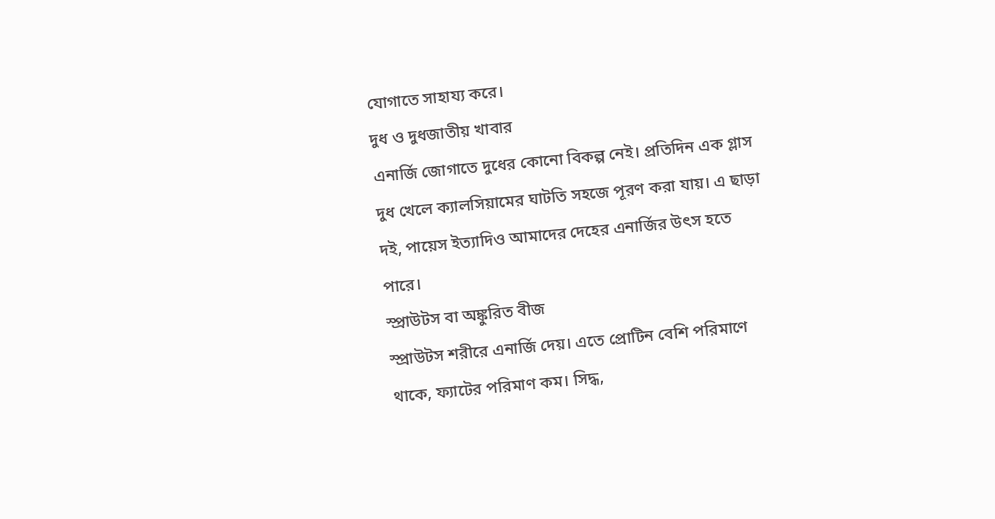যোগাতে সাহায্য করে।
দুধ ও দুধজাতীয় খাবার
এনার্জি জোগাতে দুধের কোনো বিকল্প নেই। প্রতিদিন এক গ্লাস দুধ খেলে ক্যালসিয়ামের ঘাটতি সহজে পূরণ করা যায়। এ ছাড়া দই, পায়েস ইত্যাদিও আমাদের দেহের এনার্জির উৎস হতে পারে।
স্প্রাউটস বা অঙ্কুরিত বীজ
স্প্রাউটস শরীরে এনার্জি দেয়। এতে প্রোটিন বেশি পরিমাণে থাকে, ফ্যাটের পরিমাণ কম। সিদ্ধ,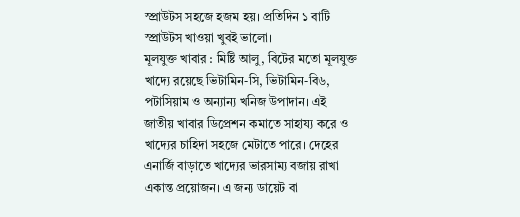স্প্রাউটস সহজে হজম হয়। প্রতিদিন ১ বাটি স্প্রাউটস খাওয়া খুবই ভালো।
মূলযুক্ত খাবার : মিষ্টি আলু, বিটের মতো মূলযুক্ত খাদ্যে রয়েছে ভিটামিন-সি, ভিটামিন-বি৬, পটাসিয়াম ও অন্যান্য খনিজ উপাদান। এই জাতীয় খাবার ডিপ্রেশন কমাতে সাহায্য করে ও খাদ্যের চাহিদা সহজে মেটাতে পারে। দেহের এনার্জি বাড়াতে খাদ্যের ভারসাম্য বজায় রাখা একান্ত প্রয়োজন। এ জন্য ডায়েট বা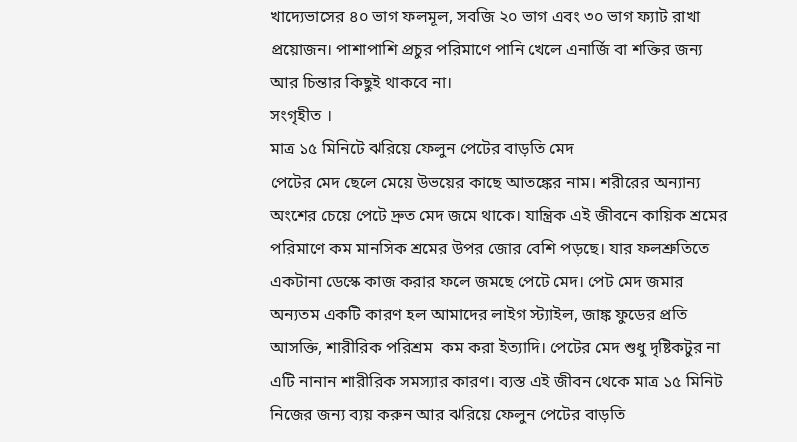খাদ্যেভাসের ৪০ ভাগ ফলমূল, সবজি ২০ ভাগ এবং ৩০ ভাগ ফ্যাট রাখা প্রয়োজন। পাশাপাশি প্রচুর পরিমাণে পানি খেলে এনার্জি বা শক্তির জন্য আর চিন্তার কিছুই থাকবে না।
সংগৃহীত ।
মাত্র ১৫ মিনিটে ঝরিয়ে ফেলুন পেটের বাড়তি মেদ
পেটের মেদ ছেলে মেয়ে উভয়ের কাছে আতঙ্কের নাম। শরীরের অন্যান্য অংশের চেয়ে পেটে দ্রুত মেদ জমে থাকে। যান্ত্রিক এই জীবনে কায়িক শ্রমের পরিমাণে কম মানসিক শ্রমের উপর জোর বেশি পড়ছে। যার ফলশ্রুতিতে একটানা ডেস্কে কাজ করার ফলে জমছে পেটে মেদ। পেট মেদ জমার অন্যতম একটি কারণ হল আমাদের লাইগ স্ট্যাইল, জাঙ্ক ফুডের প্রতি আসক্তি, শারীরিক পরিশ্রম  কম করা ইত্যাদি। পেটের মেদ শুধু দৃষ্টিকটুর না এটি নানান শারীরিক সমস্যার কারণ। ব্যস্ত এই জীবন থেকে মাত্র ১৫ মিনিট নিজের জন্য ব্যয় করুন আর ঝরিয়ে ফেলুন পেটের বাড়তি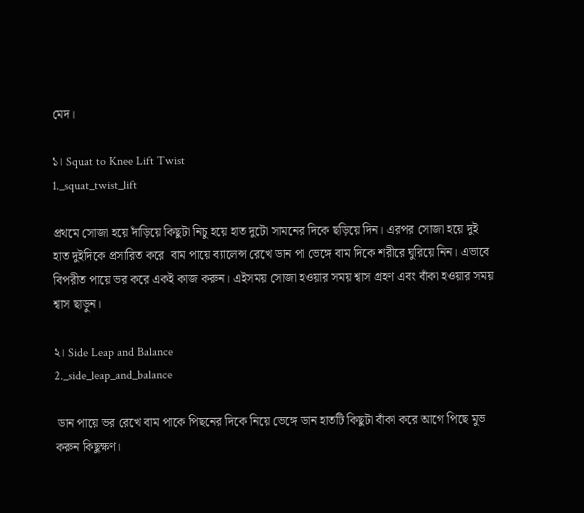মেদ।

১। Squat to Knee Lift Twist
1._squat_twist_lift

প্রথমে সোজা হয়ে দাঁড়িয়ে কিছুটা নিচু হয়ে হাত দুটো সামনের দিকে ছড়িয়ে দিন। এরপর সোজা হয়ে দুই হাত দুইদিকে প্রসারিত করে  বাম পায়ে ব্যালেন্স রেখে ডান পা ভেঙ্গে বাম দিকে শরীরে ঘুরিয়ে নিন। এভাবে বিপরীত পায়ে ভর করে একই কাজ করুন। এইসময় সোজা হওয়ার সময় শ্বাস গ্রহণ এবং বাঁকা হওয়ার সময় শ্বাস ছাড়ুন।

২। Side Leap and Balance
2._side_leap_and_balance

 ডান পায়ে ভর রেখে বাম পাকে পিছনের দিকে নিয়ে ভেঙ্গে ডান হাতটি কিছুটা বাঁকা করে আগে পিছে মুভ করুন কিছুক্ষণ।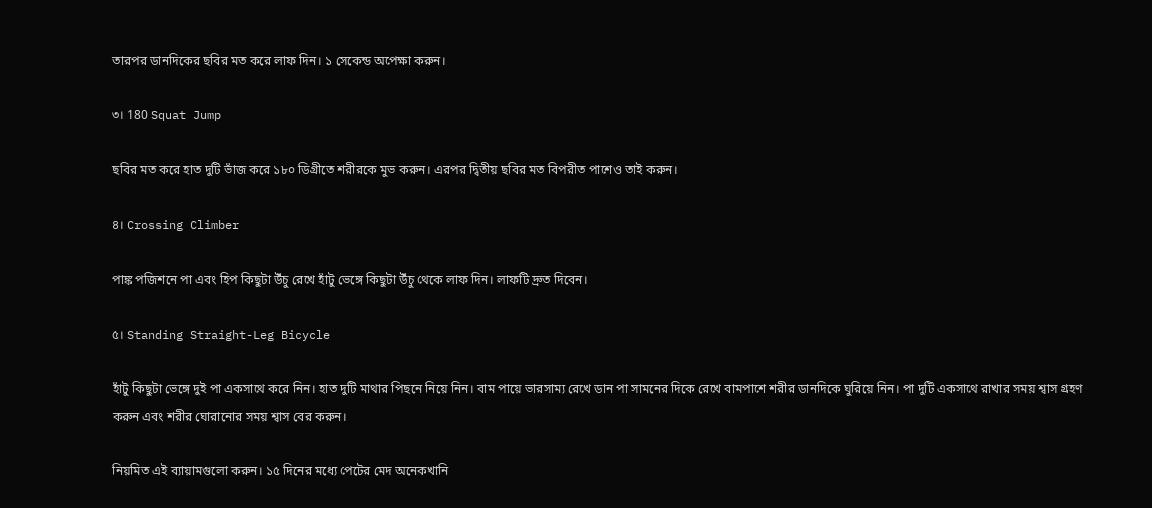তারপর ডানদিকের ছবির মত করে লাফ দিন। ১ সেকেন্ড অপেক্ষা করুন।

৩। 180 Squat Jump

ছবির মত করে হাত দুটি ভাঁজ করে ১৮০ ডিগ্রীতে শরীরকে মুভ করুন। এরপর দ্বিতীয় ছবির মত বিপরীত পাশেও তাই করুন।

৪। Crossing Climber

পাঙ্ক পজিশনে পা এবং হিপ কিছুটা উঁচু রেখে হাঁটু ভেঙ্গে কিছুটা উঁচু থেকে লাফ দিন। লাফটি দ্রুত দিবেন।

৫। Standing Straight-Leg Bicycle

হাঁটু কিছুটা ভেঙ্গে দুই পা একসাথে করে নিন। হাত দুটি মাথার পিছনে নিয়ে নিন। বাম পায়ে ভারসাম্য রেখে ডান পা সামনের দিকে রেখে বামপাশে শরীর ডানদিকে ঘুরিয়ে নিন। পা দুটি একসাথে রাখার সময় শ্বাস গ্রহণ করুন এবং শরীর ঘোরানোর সময় শ্বাস বের করুন।

নিয়মিত এই ব্যায়ামগুলো করুন। ১৫ দিনের মধ্যে পেটের মেদ অনেকখানি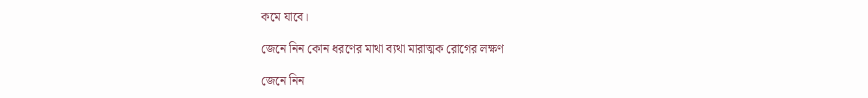কমে যাবে।

জেনে নিন কোন ধরণের মাথা ব্যথা মারাত্মক রোগের লক্ষণ

জেনে নিন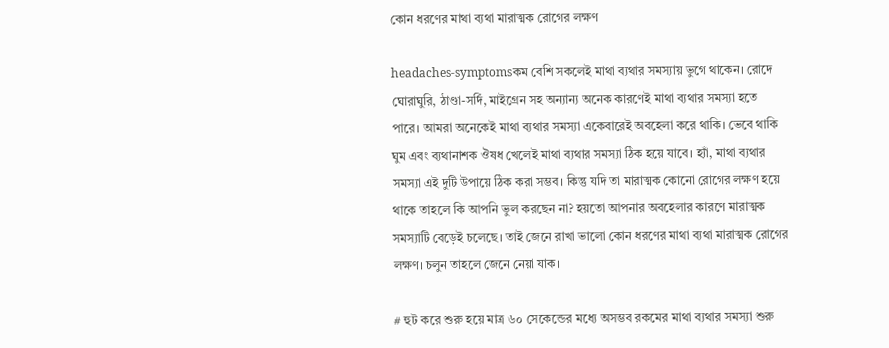কোন ধরণের মাথা ব্যথা মারাত্মক রোগের লক্ষণ

headaches-symptomsকম বেশি সকলেই মাথা ব্যথার সমস্যায় ভুগে থাকেন। রোদে ঘোরাঘুরি, ঠাণ্ডা-সর্দি, মাইগ্রেন সহ অন্যান্য অনেক কারণেই মাথা ব্যথার সমস্যা হতে পারে। আমরা অনেকেই মাথা ব্যথার সমস্যা একেবারেই অবহেলা করে থাকি। ভেবে থাকি ঘুম এবং ব্যথানাশক ঔষধ খেলেই মাথা ব্যথার সমস্যা ঠিক হয়ে যাবে। হ্যাঁ, মাথা ব্যথার সমস্যা এই দুটি উপায়ে ঠিক করা সম্ভব। কিন্তু যদি তা মারাত্মক কোনো রোগের লক্ষণ হয়ে থাকে তাহলে কি আপনি ভুল করছেন না? হয়তো আপনার অবহেলার কারণে মারাত্মক সমস্যাটি বেড়েই চলেছে। তাই জেনে রাখা ভালো কোন ধরণের মাথা ব্যথা মারাত্মক রোগের লক্ষণ। চলুন তাহলে জেনে নেয়া যাক।

# হুট করে শুরু হয়ে মাত্র ৬০ সেকেন্ডের মধ্যে অসম্ভব রকমের মাথা ব্যথার সমস্যা শুরু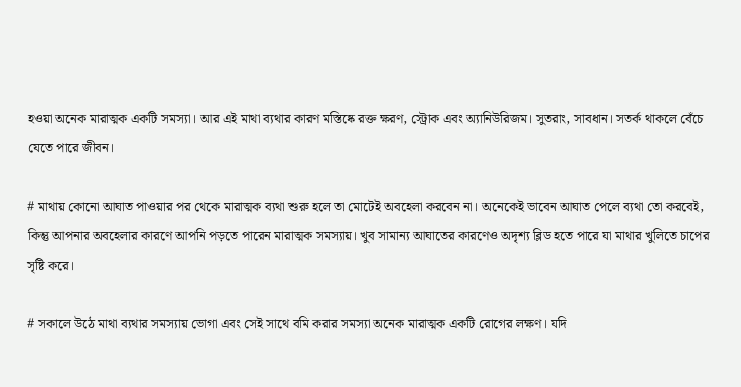হওয়া অনেক মারাত্মক একটি সমস্যা। আর এই মাথা ব্যথার কারণ মস্তিষ্কে রক্ত ক্ষরণ, স্ট্রোক এবং অ্যানিউরিজম। সুতরাং, সাবধান। সতর্ক থাকলে বেঁচে যেতে পারে জীবন।

# মাথায় কোনো আঘাত পাওয়ার পর থেকে মারাত্মক ব্যথা শুরু হলে তা মোটেই অবহেলা করবেন না। অনেকেই ভাবেন আঘাত পেলে ব্যথা তো করবেই, কিন্তু আপনার অবহেলার কারণে আপনি পড়তে পারেন মারাত্মক সমস্যায়। খুব সামান্য আঘাতের কারণেও অদৃশ্য ব্লিড হতে পারে যা মাথার খুলিতে চাপের সৃষ্টি করে।

# সকালে উঠে মাথা ব্যথার সমস্যায় ভোগা এবং সেই সাথে বমি করার সমস্যা অনেক মারাত্মক একটি রোগের লক্ষণ। যদি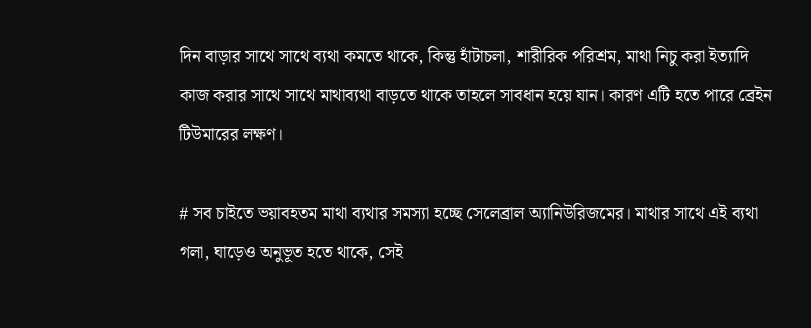দিন বাড়ার সাথে সাথে ব্যথা কমতে থাকে, কিন্তু হাঁটাচলা, শারীরিক পরিশ্রম, মাথা নিচু করা ইত্যাদি কাজ করার সাথে সাথে মাথাব্যথা বাড়তে থাকে তাহলে সাবধান হয়ে যান। কারণ এটি হতে পারে ব্রেইন টিউমারের লক্ষণ।

# সব চাইতে ভয়াবহতম মাথা ব্যথার সমস্যা হচ্ছে সেলেব্রাল অ্যানিউরিজমের। মাথার সাথে এই ব্যথা গলা, ঘাড়েও অনুভূত হতে থাকে, সেই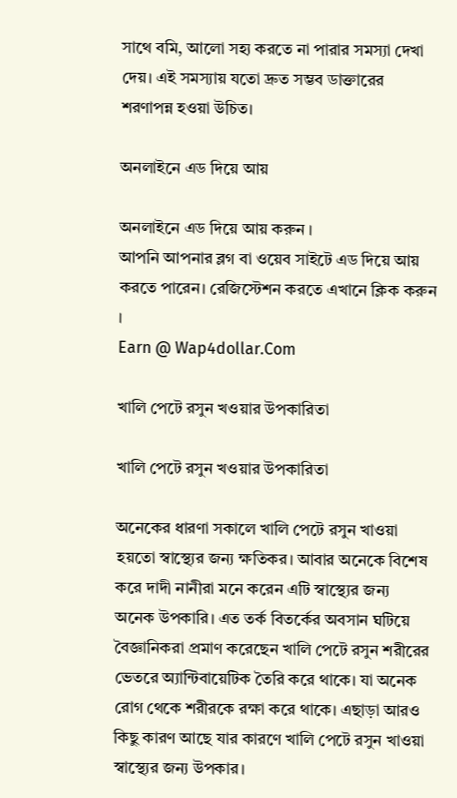সাথে বমি, আলো সহ্য করতে না পারার সমস্যা দেখা দেয়। এই সমস্যায় যতো দ্রুত সম্ভব ডাক্তারের শরণাপন্ন হওয়া উচিত।

অনলাইনে এড দিয়ে আয়

অনলাইনে এড দিয়ে আয় করুন ।
আপনি আপনার ব্লগ বা ওয়েব সাইটে এড দিয়ে আয় করতে পারেন। রেজিস্টেশন করতে এখানে ক্লিক করুন ।
Earn @ Wap4dollar.Com

খালি পেটে রসুন খওয়ার উপকারিতা

খালি পেটে রসুন খওয়ার উপকারিতা

অনেকের ধারণা সকালে খালি পেটে রসুন খাওয়া হয়তো স্বাস্থ্যের জন্য ক্ষতিকর। আবার অনেকে বিশেষ করে দাদী নানীরা মনে করেন এটি স্বাস্থ্যের জন্য অনেক উপকারি। এত তর্ক বিতর্কের অবসান ঘটিয়ে বৈজ্ঞানিকরা প্রমাণ করেছেন খালি পেটে রসুন শরীরের ভেতরে অ্যান্টিবায়েটিক তৈরি করে থাকে। যা অনেক রোগ থেকে শরীরকে রক্ষা করে থাকে। এছাড়া আরও কিছু কারণ আছে যার কারণে খালি পেটে রসুন খাওয়া স্বাস্থ্যের জন্য উপকার।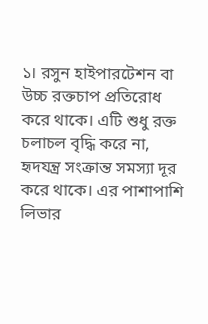১। রসুন হাইপারটেশন বা উচ্চ রক্তচাপ প্রতিরোধ করে থাকে। এটি শুধু রক্ত চলাচল বৃদ্ধি করে না, হৃদযন্ত্র সংক্রান্ত সমস্যা দূর করে থাকে। এর পাশাপাশি লিভার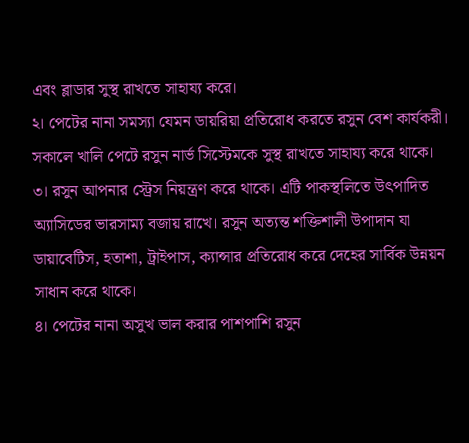এবং ব্লাডার সুস্থ রাখতে সাহায্য করে।
২। পেটের নানা সমস্যা যেমন ডায়রিয়া প্রতিরোধ করতে রসুন বেশ কার্যকরী। সকালে খালি পেটে রসুন নার্ভ সিস্টেমকে সুস্থ রাখতে সাহায্য করে থাকে।
৩। রসুন আপনার স্ট্রেস নিয়ন্ত্রণ করে থাকে। এটি পাকস্থলিতে উৎপাদিত অ্যাসিডের ভারসাম্য বজায় রাখে। রসুন অত্যন্ত শক্তিশালী উপাদান যা ডায়াবেটিস, হতাশা, ট্রাইপাস, ক্যান্সার প্রতিরোধ করে দেহের সার্বিক উন্নয়ন সাধান করে থাকে।
৪। পেটের নানা অসুখ ভাল করার পাশপাশি রসুন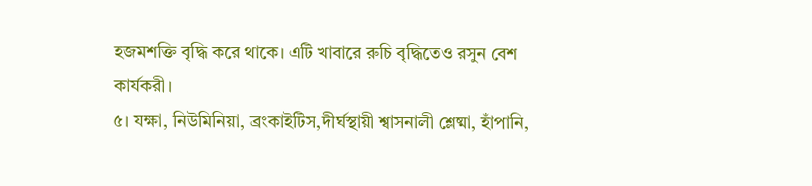হজমশক্তি বৃদ্ধি করে থাকে। এটি খাবারে রুচি বৃদ্ধিতেও রসুন বেশ কার্যকরী।
৫। যক্ষা, নিউমিনিয়া, ব্রংকাইটিস,দীর্ঘস্থায়ী শ্বাসনালী শ্লেষ্মা, হাঁপানি,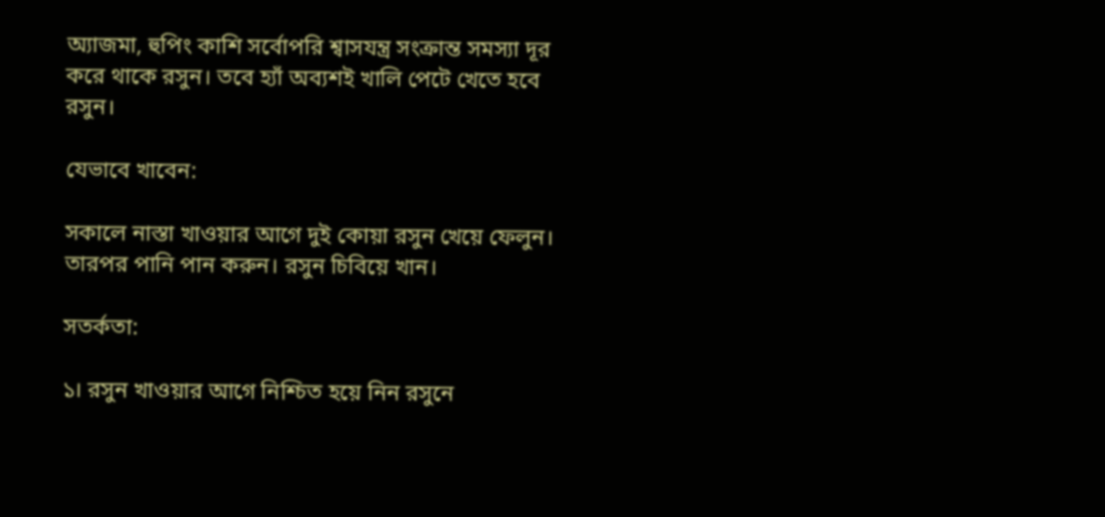অ্যাজমা, হুপিং কাশি সর্বোপরি শ্বাসযন্ত্র সংক্রান্ত সমস্যা দূর করে থাকে রসুন। তবে হ্যাঁ অব্যশই খালি পেটে খেতে হবে রসুন।

যেভাবে খাবেন:

সকালে নাস্তা খাওয়ার আগে দুই কোয়া রসুন খেয়ে ফেলুন। তারপর পানি পান করুন। রসুন চিবিয়ে খান।

সতর্কতা:

১। রসুন খাওয়ার আগে নিশ্চিত হয়ে নিন রসুনে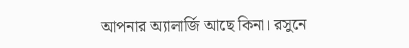আপনার অ্যালার্জি আছে কিনা। রসুনে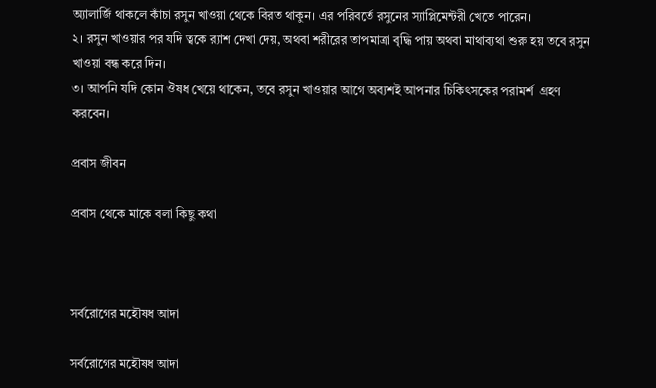অ্যালার্জি থাকলে কাঁচা রসুন খাওয়া থেকে বিরত থাকুন। এর পরিবর্তে রসুনের স্যাপ্লিমেন্টরী খেতে পারেন।
২। রসুন খাওয়ার পর যদি ত্বকে র‍্যাশ দেখা দেয়, অথবা শরীরের তাপমাত্রা বৃদ্ধি পায় অথবা মাথাব্যথা শুরু হয় তবে রসুন খাওয়া বন্ধ করে দিন।
৩। আপনি যদি কোন ঔষধ খেয়ে থাকেন, তবে রসুন খাওয়ার আগে অব্যশই আপনার চিকিৎসকের পরামর্শ  গ্রহণ করবেন।

প্রবাস জীবন

প্রবাস থেকে মাকে বলা কিছু কথা



সর্বরোগের মহৌষধ আদা

সর্বরোগের মহৌষধ আদা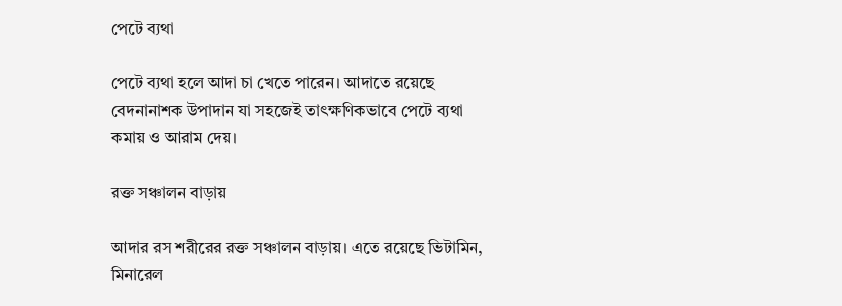পেটে ব্যথা

পেটে ব্যথা হলে আদা চা খেতে পারেন। আদাতে রয়েছে বেদনানাশক উপাদান যা সহজেই তাৎক্ষণিকভাবে পেটে ব্যথা কমায় ও আরাম দেয়।

রক্ত সঞ্চালন বাড়ায়

আদার রস শরীরের রক্ত সঞ্চালন বাড়ায়। এতে রয়েছে ভিটামিন, মিনারেল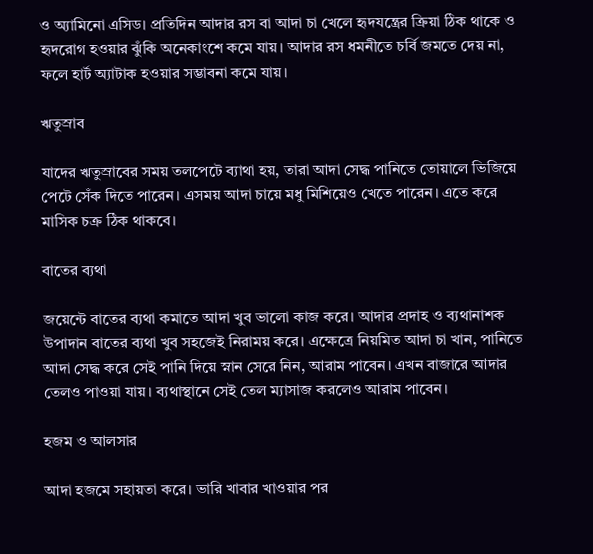ও অ্যামিনো এসিড। প্রতিদিন আদার রস বা আদা চা খেলে হৃদযন্ত্রের ক্রিয়া ঠিক থাকে ও হৃদরোগ হওয়ার ঝুঁকি অনেকাংশে কমে যায়। আদার রস ধমনীতে চর্বি জমতে দেয় না, ফলে হার্ট অ্যাটাক হওয়ার সম্ভাবনা কমে যায়।

ঋতুস্রাব

যাদের ঋতুস্রাবের সময় তলপেটে ব্যাথা হয়, তারা আদা সেদ্ধ পানিতে তোয়ালে ভিজিয়ে পেটে সেঁক দিতে পারেন। এসময় আদা চায়ে মধু মিশিয়েও খেতে পারেন। এতে করে মাসিক চক্র ঠিক থাকবে।

বাতের ব্যথা

জয়েন্টে বাতের ব্যথা কমাতে আদা খুব ভালো কাজ করে। আদার প্রদাহ ও ব্যথানাশক উপাদান বাতের ব্যথা খুব সহজেই নিরাময় করে। এক্ষেত্রে নিয়মিত আদা চা খান, পানিতে আদা সেদ্ধ করে সেই পানি দিয়ে স্নান সেরে নিন, আরাম পাবেন। এখন বাজারে আদার তেলও পাওয়া যায়। ব্যথাস্থানে সেই তেল ম্যাসাজ করলেও আরাম পাবেন।

হজম ও আলসার

আদা হজমে সহায়তা করে। ভারি খাবার খাওয়ার পর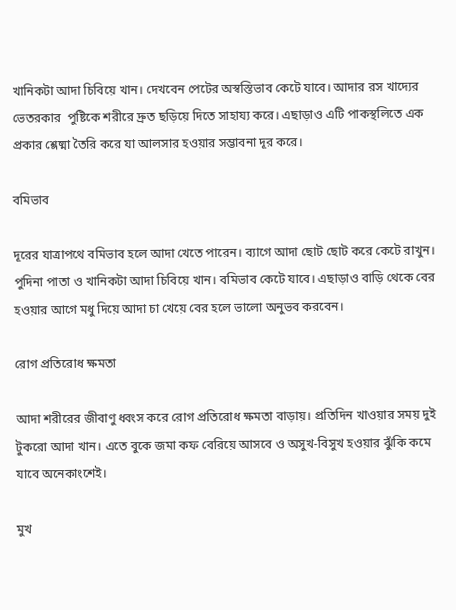খানিকটা আদা চিবিয়ে খান। দেখবেন পেটের অস্বস্তিভাব কেটে যাবে। আদার রস খাদ্যের ভেতরকার  পুষ্টিকে শরীরে দ্রুত ছড়িয়ে দিতে সাহায্য করে। এছাড়াও এটি পাকস্থলিতে এক প্রকার শ্লেষ্মা তৈরি করে যা আলসার হওয়ার সম্ভাবনা দূর করে।

বমিভাব

দূরের যাত্রাপথে বমিভাব হলে আদা খেতে পারেন। ব্যাগে আদা ছোট ছোট করে কেটে রাখুন। পুদিনা পাতা ও খানিকটা আদা চিবিয়ে খান। বমিভাব কেটে যাবে। এছাড়াও বাড়ি থেকে বের হওয়ার আগে মধু দিয়ে আদা চা খেয়ে বের হলে ভালো অনুভব করবেন।

রোগ প্রতিরোধ ক্ষমতা

আদা শরীরের জীবাণু ধ্বংস করে রোগ প্রতিরোধ ক্ষমতা বাড়ায়। প্রতিদিন খাওয়ার সময় দুই টুকরো আদা খান। এতে বুকে জমা কফ বেরিয়ে আসবে ও অসুখ-বিসুখ হওয়ার ঝুঁকি কমে যাবে অনেকাংশেই।

মুখ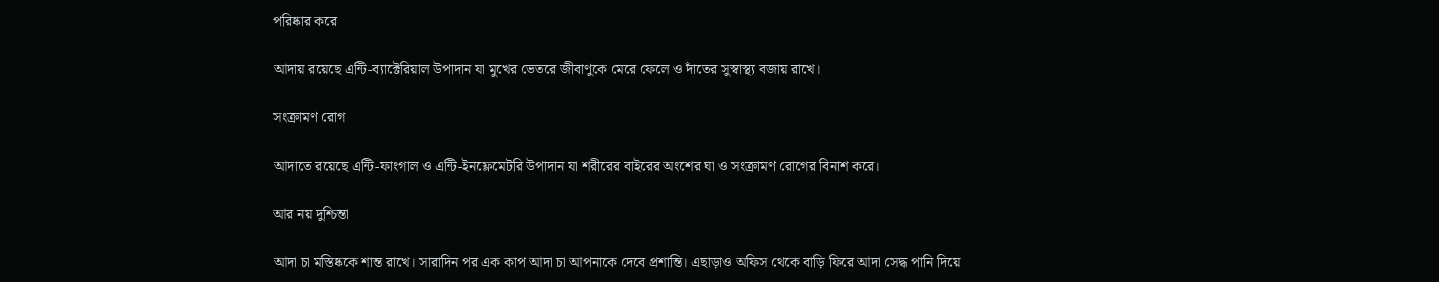পরিষ্কার করে

আদায় রয়েছে এন্টি-ব্যাক্টেরিয়াল উপাদান যা মুখের ভেতরে জীবাণুকে মেরে ফেলে ও দাঁতের সুস্বাস্থ্য বজায় রাখে।

সংক্রামণ রোগ

আদাতে রয়েছে এন্টি-ফাংগাল ও এন্টি-ইনফ্লেমেটরি উপাদান যা শরীরের বাইরের অংশের ঘা ও সংক্রামণ রোগের বিনাশ করে।

আর নয় দুশ্চিন্তা

আদা চা মস্তিষ্ককে শান্ত রাখে। সারাদিন পর এক কাপ আদা চা আপনাকে দেবে প্রশান্তি। এছাড়াও অফিস থেকে বাড়ি ফিরে আদা সেদ্ধ পানি দিয়ে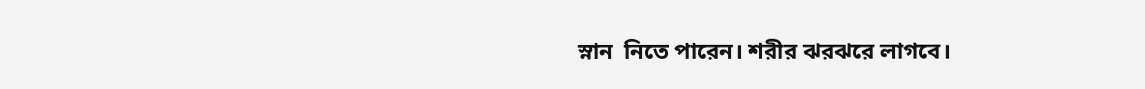স্নান  নিতে পারেন। শরীর ঝরঝরে লাগবে।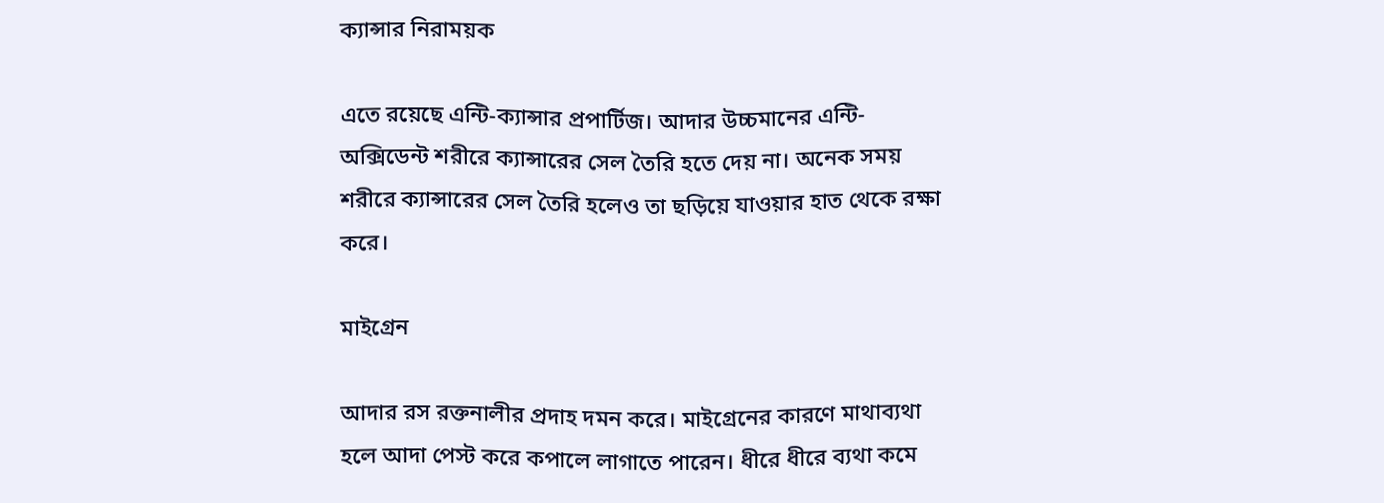ক্যান্সার নিরাময়ক

এতে রয়েছে এন্টি-ক্যান্সার প্রপার্টিজ। আদার উচ্চমানের এন্টি-অক্সিডেন্ট শরীরে ক্যান্সারের সেল তৈরি হতে দেয় না। অনেক সময় শরীরে ক্যান্সারের সেল তৈরি হলেও তা ছড়িয়ে যাওয়ার হাত থেকে রক্ষা করে।

মাইগ্রেন

আদার রস রক্তনালীর প্রদাহ দমন করে। মাইগ্রেনের কারণে মাথাব্যথা হলে আদা পেস্ট করে কপালে লাগাতে পারেন। ধীরে ধীরে ব্যথা কমে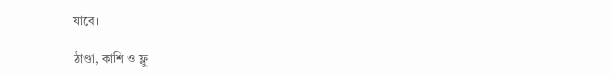যাবে।

ঠাণ্ডা, কাশি ও ফ্লু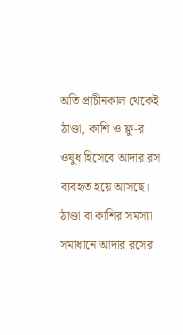অতি প্রাচীনকাল থেকেই ঠাণ্ডা, কাশি ও ফ্লু-র ওষুধ হিসেবে আদার রস ব্যবহৃত হয়ে আসছে। ঠাণ্ডা বা কাশির সমস্যা সমাধানে আদার রসের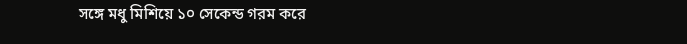সঙ্গে মধু মিশিয়ে ১০ সেকেন্ড গরম করে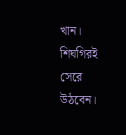খান। শিঘগিরই সেরে উঠবেন।